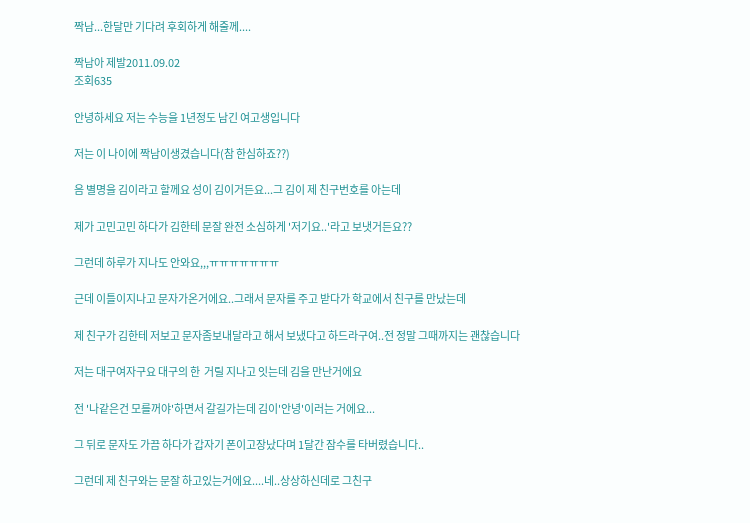짝남...한달만 기다려 후회하게 해줄께....

짝남아 제발2011.09.02
조회635

안녕하세요 저는 수능을 1년정도 남긴 여고생입니다

저는 이 나이에 짝남이생겼습니다(참 한심하죠??)

음 별명을 김이라고 할께요 성이 김이거든요...그 김이 제 친구번호를 아는데

제가 고민고민 하다가 김한테 문잘 완전 소심하게 '저기요..'라고 보냇거든요??

그런데 하루가 지나도 안와요,,,ㅠㅠㅠㅠㅠㅠㅠ

근데 이틀이지나고 문자가온거에요..그래서 문자를 주고 받다가 학교에서 친구를 만났는데

제 친구가 김한테 저보고 문자좀보내달라고 해서 보냈다고 하드라구여..전 정말 그때까지는 괜찮습니다

저는 대구여자구요 대구의 한  거릴 지나고 잇는데 김을 만난거에요

전 '나같은건 모를꺼야'하면서 갈길가는데 김이'안녕'이러는 거에요...

그 뒤로 문자도 가끔 하다가 갑자기 폰이고장났다며 1달간 잠수를 타버렸습니다..

그런데 제 친구와는 문잘 하고있는거에요....네..상상하신데로 그친구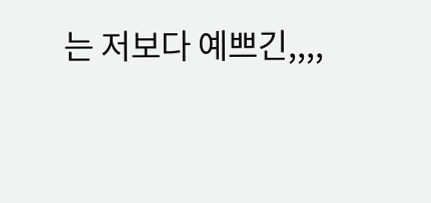는 저보다 예쁘긴,,,,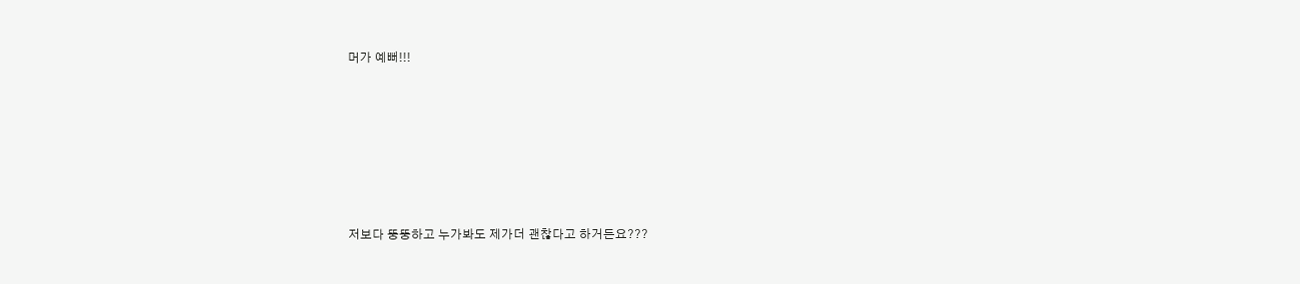머가 예뻐!!!







저보다 뚱뚱하고 누가봐도 제가더 괜찮다고 하거든요???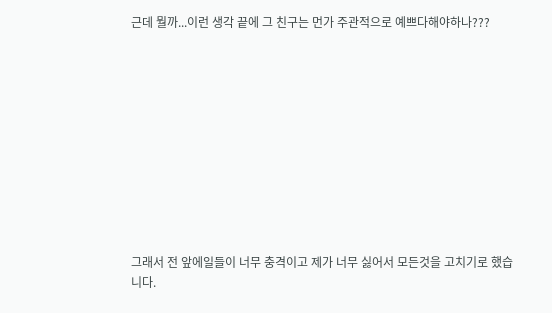근데 뭘까...이런 생각 끝에 그 친구는 먼가 주관적으로 예쁘다해야하나???











그래서 전 앞에일들이 너무 충격이고 제가 너무 싫어서 모든것을 고치기로 했습니다.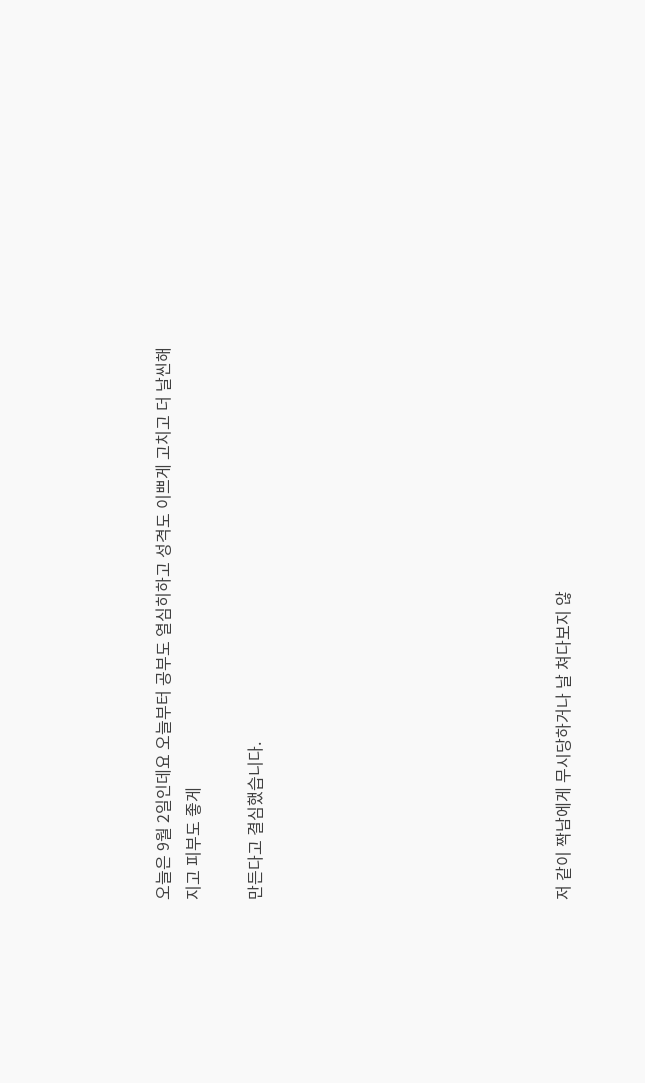오늘은 9월 2일인데요 오늘부터 공부도 열심히하고 성격도 이쁘게 고치고 더 날씬해지고 피부도 좋게

만든다고 결심했습니다.









저 같이 짝남에게 무시당하거나 날 쳐다보지 않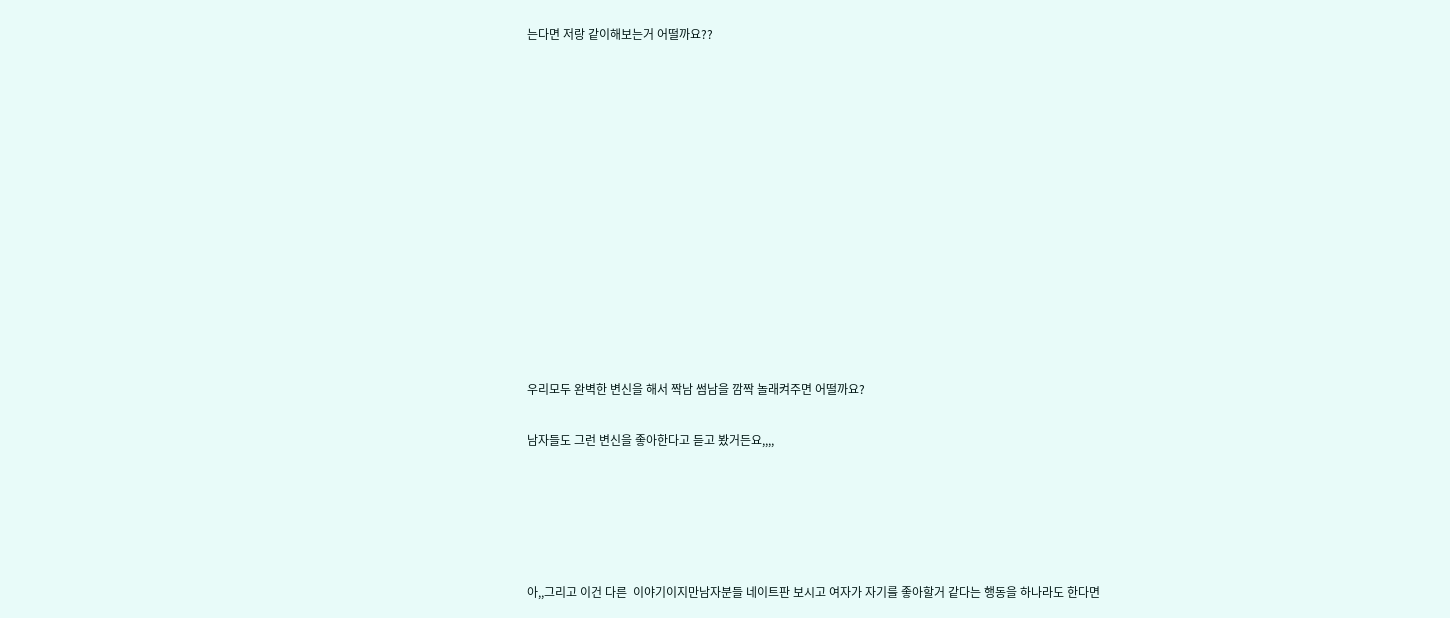는다면 저랑 같이해보는거 어떨까요??













우리모두 완벽한 변신을 해서 짝남 썸남을 깜짝 놀래켜주면 어떨까요?

남자들도 그런 변신을 좋아한다고 듣고 봤거든요,,,,





아,,그리고 이건 다른  이야기이지만남자분들 네이트판 보시고 여자가 자기를 좋아할거 같다는 행동을 하나라도 한다면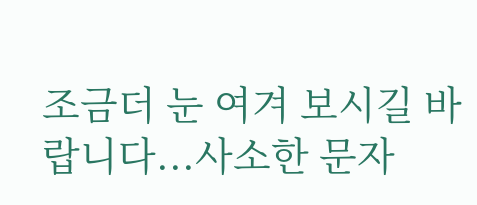조금더 눈 여겨 보시길 바랍니다...사소한 문자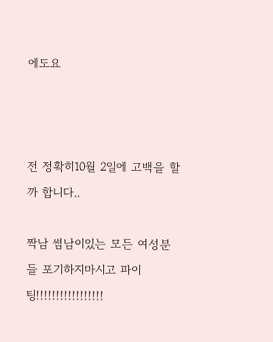에도요



전 정확히10월 2일에 고백을 할까 합니다..

짝남 썸남이있는 모든 여성분들 포기하지마시고 파이팅!!!!!!!!!!!!!!!!!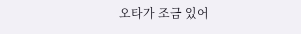오타가 조금 있어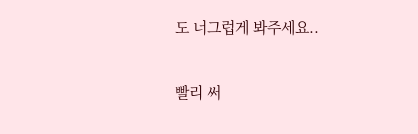도 너그럽게 봐주세요..

빨리 써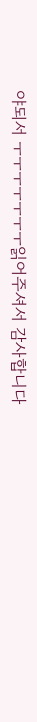야되서 ㅜㅜㅜㅜㅜㅜㅜ읽어주셔서 감사합니다